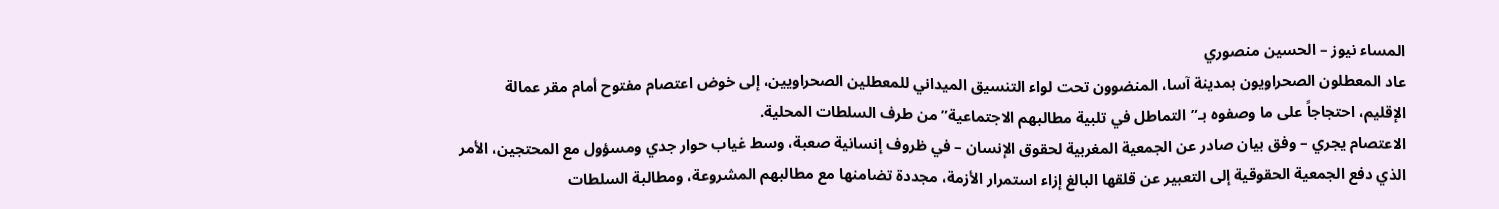المساء نيوز – الحسين منصوري
عاد المعطلون الصحراويون بمدينة آسا، المنضوون تحت لواء التنسيق الميداني للمعطلين الصحراويين، إلى خوض اعتصام مفتوح أمام مقر عمالة الإقليم، احتجاجاً على ما وصفوه بـ”التماطل في تلبية مطالبهم الاجتماعية” من طرف السلطات المحلية.
الاعتصام يجري – وفق بيان صادر عن الجمعية المغربية لحقوق الإنسان – في ظروف إنسانية صعبة، وسط غياب حوار جدي ومسؤول مع المحتجين، الأمر الذي دفع الجمعية الحقوقية إلى التعبير عن قلقها البالغ إزاء استمرار الأزمة، مجددة تضامنها مع مطالبهم المشروعة، ومطالبة السلطات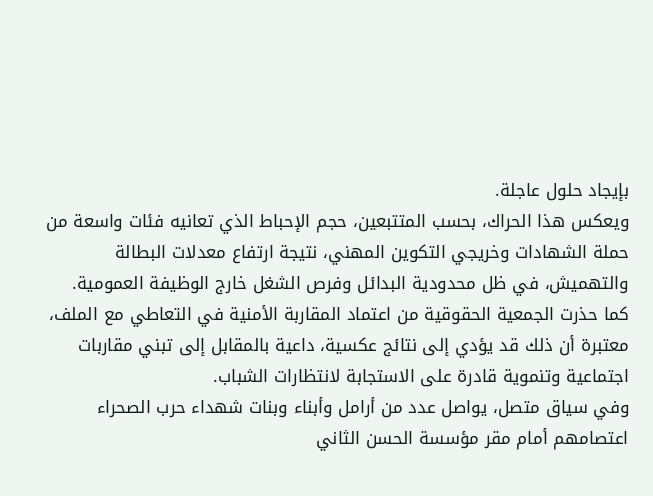بإيجاد حلول عاجلة.
ويعكس هذا الحراك، بحسب المتتبعين، حجم الإحباط الذي تعانيه فئات واسعة من حملة الشهادات وخريجي التكوين المهني، نتيجة ارتفاع معدلات البطالة والتهميش، في ظل محدودية البدائل وفرص الشغل خارج الوظيفة العمومية.
كما حذرت الجمعية الحقوقية من اعتماد المقاربة الأمنية في التعاطي مع الملف، معتبرة أن ذلك قد يؤدي إلى نتائج عكسية، داعية بالمقابل إلى تبني مقاربات اجتماعية وتنموية قادرة على الاستجابة لانتظارات الشباب.
وفي سياق متصل، يواصل عدد من أرامل وأبناء وبنات شهداء حرب الصحراء اعتصامهم أمام مقر مؤسسة الحسن الثاني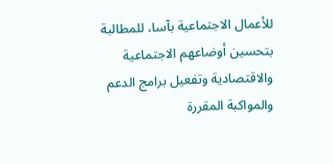للأعمال الاجتماعية بآسا، للمطالبة بتحسين أوضاعهم الاجتماعية والاقتصادية وتفعيل برامج الدعم والمواكبة المقررة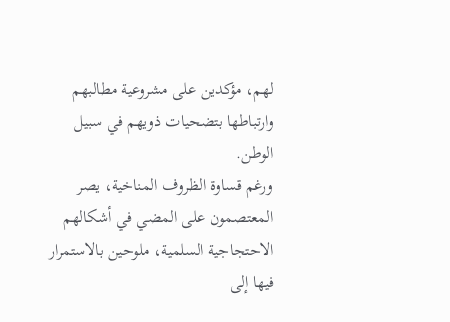لهم، مؤكدين على مشروعية مطالبهم وارتباطها بتضحيات ذويهم في سبيل الوطن.
ورغم قساوة الظروف المناخية، يصر المعتصمون على المضي في أشكالهم الاحتجاجية السلمية، ملوحين بالاستمرار فيها إلى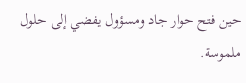حين فتح حوار جاد ومسؤول يفضي إلى حلول ملموسة.